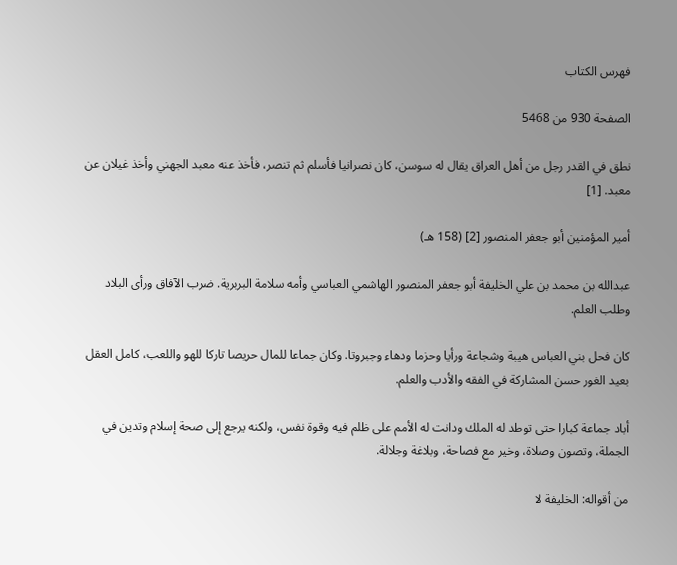فهرس الكتاب

الصفحة 930 من 5468

نطق في القدر رجل من أهل العراق يقال له سوسن، كان نصرانيا فأسلم ثم تنصر، فأخذ عنه معبد الجهني وأخذ غيلان عن معبد. [1]

أمير المؤمنين أبو جعفر المنصور [2] (158 هـ)

عبدالله بن محمد بن علي الخليفة أبو جعفر المنصور الهاشمي العباسي وأمه سلامة البربرية. ضرب الآفاق ورأى البلاد وطلب العلم.

كان فحل بني العباس هيبة وشجاعة ورأيا وحزما ودهاء وجبروتا. وكان جماعا للمال حريصا تاركا للهو واللعب، كامل العقل بعيد الغور حسن المشاركة في الفقه والأدب والعلم.

أباد جماعة كبارا حتى توطد له الملك ودانت له الأمم على ظلم فيه وقوة نفس، ولكنه يرجع إلى صحة إسلام وتدين في الجملة، وتصون وصلاة، وخير مع فصاحة، وبلاغة وجلالة.

من أقواله: الخليفة لا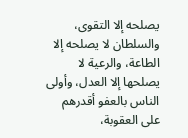يصلحه إلا التقوى، والسلطان لا يصلحه إلا الطاعة، والرعية لا يصلحها إلا العدل، وأولى الناس بالعفو أقدرهم على العقوبة،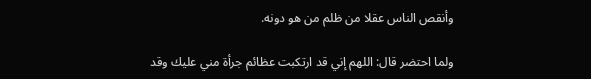وأنقص الناس عقلا من ظلم من هو دونه.

ولما احتضر قال: اللهم إني قد ارتكبت عظائم جرأة مني عليك وقد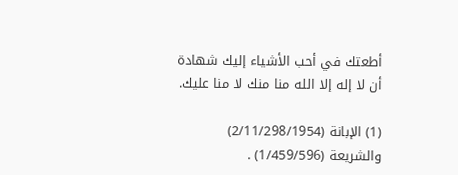أطعتك في أحب الأشياء إليك شهادة أن لا إله إلا الله منا منك لا منا عليك.

(1) الإبانة (2/11/298/1954) والشريعة (1/459/596) .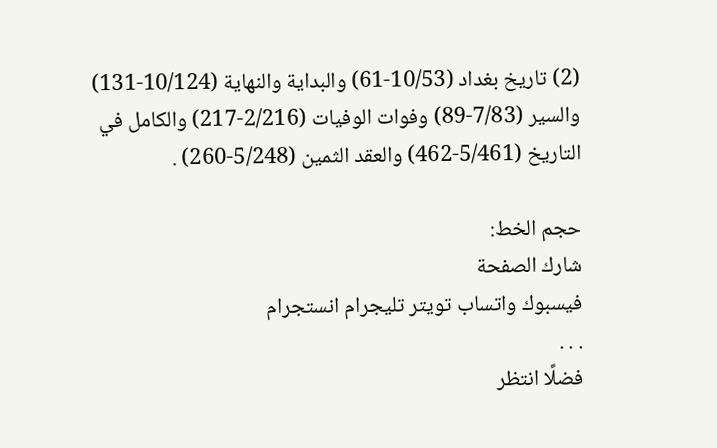(2) تاريخ بغداد (10/53-61) والبداية والنهاية (10/124-131) والسير (7/83-89) وفوات الوفيات (2/216-217) والكامل في التاريخ (5/461-462) والعقد الثمين (5/248-260) .

حجم الخط:
شارك الصفحة
فيسبوك واتساب تويتر تليجرام انستجرام
. . .
فضلًا انتظر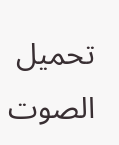تحميل الصوت